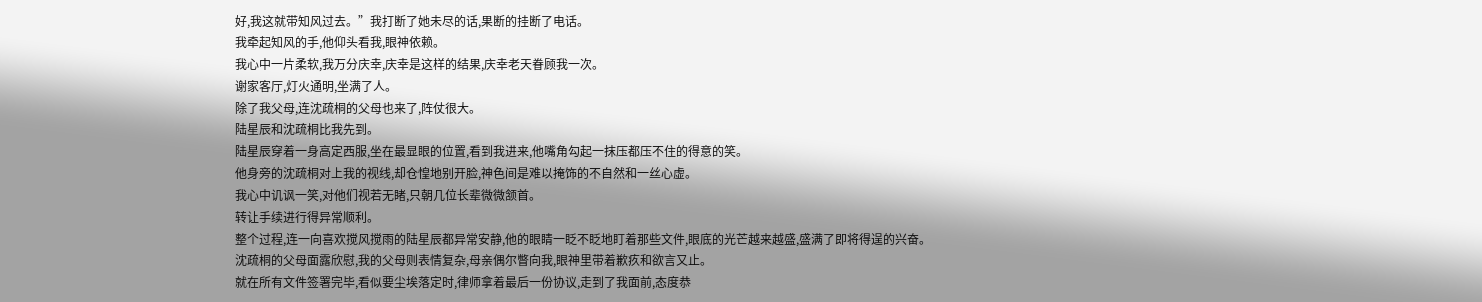好,我这就带知风过去。”我打断了她未尽的话,果断的挂断了电话。
我牵起知风的手,他仰头看我,眼神依赖。
我心中一片柔软,我万分庆幸,庆幸是这样的结果,庆幸老天眷顾我一次。
谢家客厅,灯火通明,坐满了人。
除了我父母,连沈疏桐的父母也来了,阵仗很大。
陆星辰和沈疏桐比我先到。
陆星辰穿着一身高定西服,坐在最显眼的位置,看到我进来,他嘴角勾起一抹压都压不住的得意的笑。
他身旁的沈疏桐对上我的视线,却仓惶地别开脸,神色间是难以掩饰的不自然和一丝心虚。
我心中讥讽一笑,对他们视若无睹,只朝几位长辈微微颔首。
转让手续进行得异常顺利。
整个过程,连一向喜欢搅风搅雨的陆星辰都异常安静,他的眼睛一眨不眨地盯着那些文件,眼底的光芒越来越盛,盛满了即将得逞的兴奋。
沈疏桐的父母面露欣慰,我的父母则表情复杂,母亲偶尔瞥向我,眼神里带着歉疚和欲言又止。
就在所有文件签署完毕,看似要尘埃落定时,律师拿着最后一份协议,走到了我面前,态度恭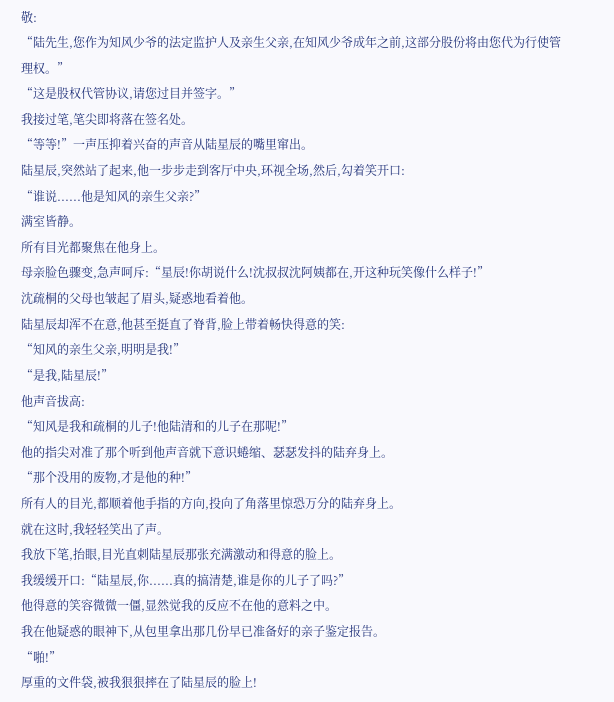敬:
“陆先生,您作为知风少爷的法定监护人及亲生父亲,在知风少爷成年之前,这部分股份将由您代为行使管理权。”
“这是股权代管协议,请您过目并签字。”
我接过笔,笔尖即将落在签名处。
“等等!”一声压抑着兴奋的声音从陆星辰的嘴里窜出。
陆星辰,突然站了起来,他一步步走到客厅中央,环视全场,然后,勾着笑开口:
“谁说......他是知风的亲生父亲?”
满室皆静。
所有目光都聚焦在他身上。
母亲脸色骤变,急声呵斥:“星辰!你胡说什么!沈叔叔沈阿姨都在,开这种玩笑像什么样子!”
沈疏桐的父母也皱起了眉头,疑惑地看着他。
陆星辰却浑不在意,他甚至挺直了脊背,脸上带着畅快得意的笑:
“知风的亲生父亲,明明是我!”
“是我,陆星辰!”
他声音拔高:
“知风是我和疏桐的儿子!他陆清和的儿子在那呢!”
他的指尖对准了那个听到他声音就下意识蜷缩、瑟瑟发抖的陆弃身上。
“那个没用的废物,才是他的种!”
所有人的目光,都顺着他手指的方向,投向了角落里惊恐万分的陆弃身上。
就在这时,我轻轻笑出了声。
我放下笔,抬眼,目光直刺陆星辰那张充满激动和得意的脸上。
我缓缓开口:“陆星辰,你......真的搞清楚,谁是你的儿子了吗?”
他得意的笑容微微一僵,显然觉我的反应不在他的意料之中。
我在他疑惑的眼神下,从包里拿出那几份早已准备好的亲子鉴定报告。
“啪!”
厚重的文件袋,被我狠狠摔在了陆星辰的脸上!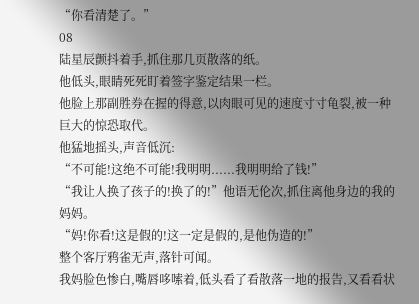“你看清楚了。”
08
陆星辰颤抖着手,抓住那几页散落的纸。
他低头,眼睛死死盯着签字鉴定结果一栏。
他脸上那副胜券在握的得意,以肉眼可见的速度寸寸龟裂,被一种巨大的惊恐取代。
他猛地摇头,声音低沉:
“不可能!这绝不可能!我明明......我明明给了钱!”
“我让人换了孩子的!换了的!”他语无伦次,抓住离他身边的我的妈妈。
“妈!你看!这是假的!这一定是假的,是他伪造的!”
整个客厅鸦雀无声,落针可闻。
我妈脸色惨白,嘴唇哆嗦着,低头看了看散落一地的报告,又看看状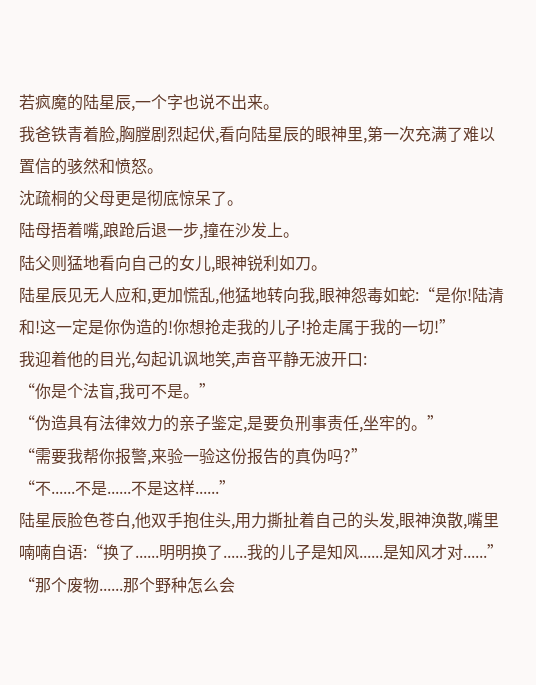若疯魔的陆星辰,一个字也说不出来。
我爸铁青着脸,胸膛剧烈起伏,看向陆星辰的眼神里,第一次充满了难以置信的骇然和愤怒。
沈疏桐的父母更是彻底惊呆了。
陆母捂着嘴,踉跄后退一步,撞在沙发上。
陆父则猛地看向自己的女儿,眼神锐利如刀。
陆星辰见无人应和,更加慌乱,他猛地转向我,眼神怨毒如蛇:“是你!陆清和!这一定是你伪造的!你想抢走我的儿子!抢走属于我的一切!”
我迎着他的目光,勾起讥讽地笑,声音平静无波开口:
“你是个法盲,我可不是。”
“伪造具有法律效力的亲子鉴定,是要负刑事责任,坐牢的。”
“需要我帮你报警,来验一验这份报告的真伪吗?”
“不......不是......不是这样......”
陆星辰脸色苍白,他双手抱住头,用力撕扯着自己的头发,眼神涣散,嘴里喃喃自语:“换了......明明换了......我的儿子是知风......是知风才对......”
“那个废物......那个野种怎么会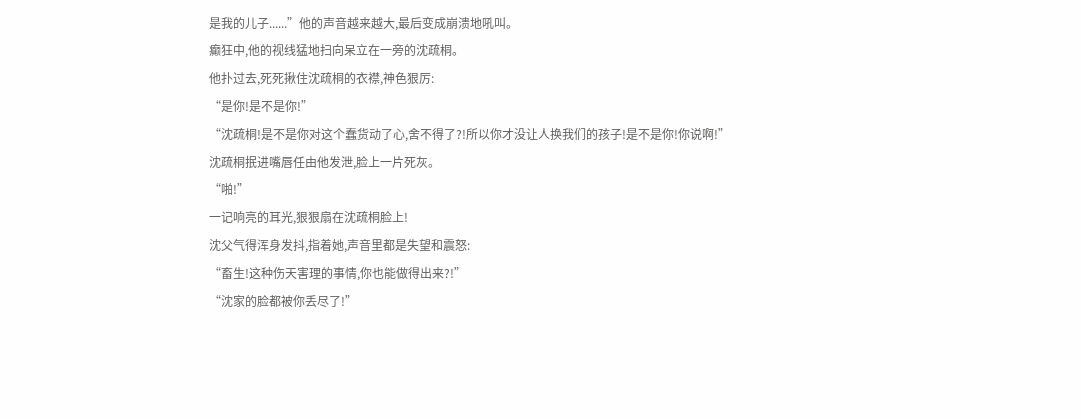是我的儿子......”他的声音越来越大,最后变成崩溃地吼叫。
癫狂中,他的视线猛地扫向呆立在一旁的沈疏桐。
他扑过去,死死揪住沈疏桐的衣襟,神色狠厉:
“是你!是不是你!”
“沈疏桐!是不是你对这个蠢货动了心,舍不得了?!所以你才没让人换我们的孩子!是不是你!你说啊!”
沈疏桐抿进嘴唇任由他发泄,脸上一片死灰。
“啪!”
一记响亮的耳光,狠狠扇在沈疏桐脸上!
沈父气得浑身发抖,指着她,声音里都是失望和震怒:
“畜生!这种伤天害理的事情,你也能做得出来?!”
“沈家的脸都被你丢尽了!”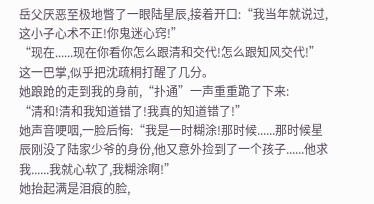岳父厌恶至极地瞥了一眼陆星辰,接着开口:“我当年就说过,这小子心术不正!你鬼迷心窍!”
“现在......现在你看你怎么跟清和交代!怎么跟知风交代!”
这一巴掌,似乎把沈疏桐打醒了几分。
她踉跄的走到我的身前,“扑通”一声重重跪了下来:
“清和!清和我知道错了!我真的知道错了!”
她声音哽咽,一脸后悔:“我是一时糊涂!那时候......那时候星辰刚没了陆家少爷的身份,他又意外捡到了一个孩子......他求我......我就心软了,我糊涂啊!”
她抬起满是泪痕的脸,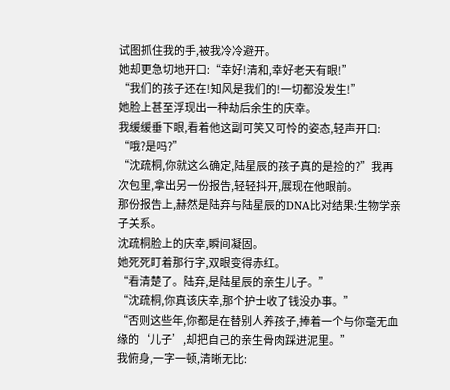试图抓住我的手,被我冷冷避开。
她却更急切地开口:“幸好!清和,幸好老天有眼!”
“我们的孩子还在!知风是我们的!一切都没发生!”
她脸上甚至浮现出一种劫后余生的庆幸。
我缓缓垂下眼,看着他这副可笑又可怜的姿态,轻声开口:
“哦?是吗?”
“沈疏桐,你就这么确定,陆星辰的孩子真的是捡的?”我再次包里,拿出另一份报告,轻轻抖开,展现在他眼前。
那份报告上,赫然是陆弃与陆星辰的DNA比对结果:生物学亲子关系。
沈疏桐脸上的庆幸,瞬间凝固。
她死死盯着那行字,双眼变得赤红。
“看清楚了。陆弃,是陆星辰的亲生儿子。”
“沈疏桐,你真该庆幸,那个护士收了钱没办事。”
“否则这些年,你都是在替别人养孩子,捧着一个与你毫无血缘的‘儿子’,却把自己的亲生骨肉踩进泥里。”
我俯身,一字一顿,清晰无比: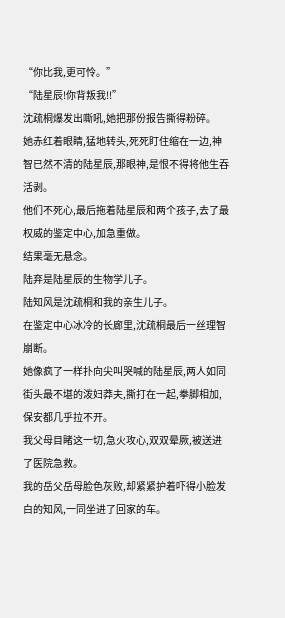“你比我,更可怜。”
“陆星辰!你背叛我!!”
沈疏桐爆发出嘶吼,她把那份报告撕得粉碎。
她赤红着眼睛,猛地转头,死死盯住缩在一边,神智已然不清的陆星辰,那眼神,是恨不得将他生吞活剥。
他们不死心,最后拖着陆星辰和两个孩子,去了最权威的鉴定中心,加急重做。
结果毫无悬念。
陆弃是陆星辰的生物学儿子。
陆知风是沈疏桐和我的亲生儿子。
在鉴定中心冰冷的长廊里,沈疏桐最后一丝理智崩断。
她像疯了一样扑向尖叫哭喊的陆星辰,两人如同街头最不堪的泼妇莽夫,撕打在一起,拳脚相加,保安都几乎拉不开。
我父母目睹这一切,急火攻心,双双晕厥,被送进了医院急救。
我的岳父岳母脸色灰败,却紧紧护着吓得小脸发白的知风,一同坐进了回家的车。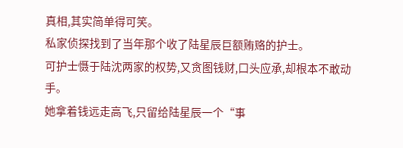真相,其实简单得可笑。
私家侦探找到了当年那个收了陆星辰巨额贿赂的护士。
可护士慑于陆沈两家的权势,又贪图钱财,口头应承,却根本不敢动手。
她拿着钱远走高飞,只留给陆星辰一个“事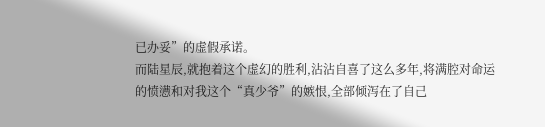已办妥”的虚假承诺。
而陆星辰,就抱着这个虚幻的胜利,沾沾自喜了这么多年,将满腔对命运的愤懑和对我这个“真少爷”的嫉恨,全部倾泻在了自己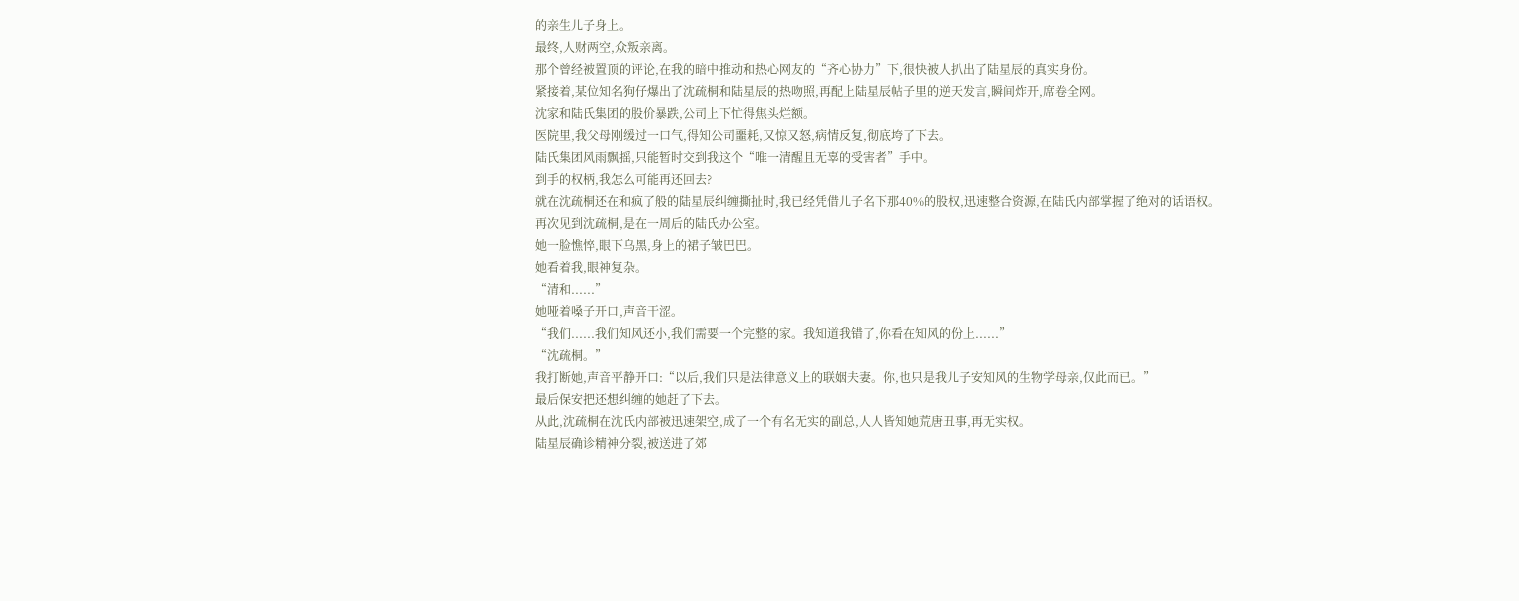的亲生儿子身上。
最终,人财两空,众叛亲离。
那个曾经被置顶的评论,在我的暗中推动和热心网友的“齐心协力”下,很快被人扒出了陆星辰的真实身份。
紧接着,某位知名狗仔爆出了沈疏桐和陆星辰的热吻照,再配上陆星辰帖子里的逆天发言,瞬间炸开,席卷全网。
沈家和陆氏集团的股价暴跌,公司上下忙得焦头烂额。
医院里,我父母刚缓过一口气,得知公司噩耗,又惊又怒,病情反复,彻底垮了下去。
陆氏集团风雨飘摇,只能暂时交到我这个“唯一清醒且无辜的受害者”手中。
到手的权柄,我怎么可能再还回去?
就在沈疏桐还在和疯了般的陆星辰纠缠撕扯时,我已经凭借儿子名下那40%的股权,迅速整合资源,在陆氏内部掌握了绝对的话语权。
再次见到沈疏桐,是在一周后的陆氏办公室。
她一脸憔悴,眼下乌黑,身上的裙子皱巴巴。
她看着我,眼神复杂。
“清和......”
她哑着嗓子开口,声音干涩。
“我们......我们知风还小,我们需要一个完整的家。我知道我错了,你看在知风的份上......”
“沈疏桐。”
我打断她,声音平静开口:“以后,我们只是法律意义上的联姻夫妻。你,也只是我儿子安知风的生物学母亲,仅此而已。”
最后保安把还想纠缠的她赶了下去。
从此,沈疏桐在沈氏内部被迅速架空,成了一个有名无实的副总,人人皆知她荒唐丑事,再无实权。
陆星辰确诊精神分裂,被送进了郊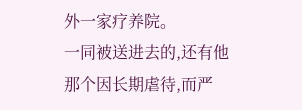外一家疗养院。
一同被送进去的,还有他那个因长期虐待,而严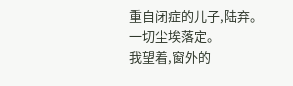重自闭症的儿子,陆弃。
一切尘埃落定。
我望着,窗外的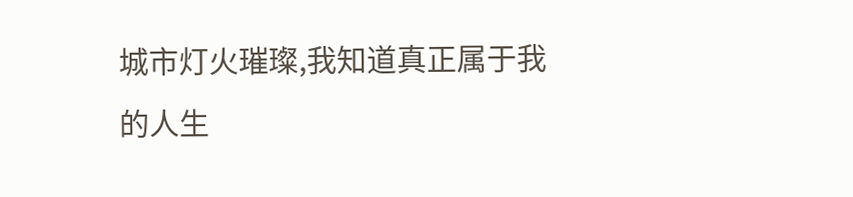城市灯火璀璨,我知道真正属于我的人生